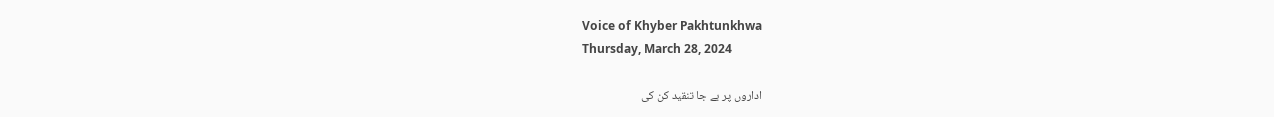Voice of Khyber Pakhtunkhwa
Thursday, March 28, 2024

اداروں پر بے جا تنقید کن کی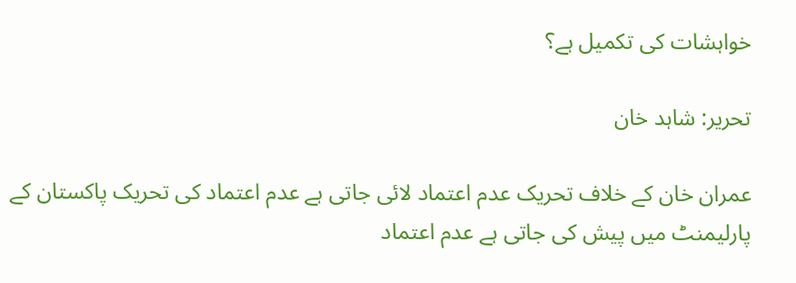خواہشات کی تکمیل ہے؟

تحریر: شاہد خان

عمران خان کے خلاف تحریک عدم اعتماد لائی جاتی ہے عدم اعتماد کی تحریک پاکستان کے پارلیمنٹ میں پیش کی جاتی ہے عدم اعتماد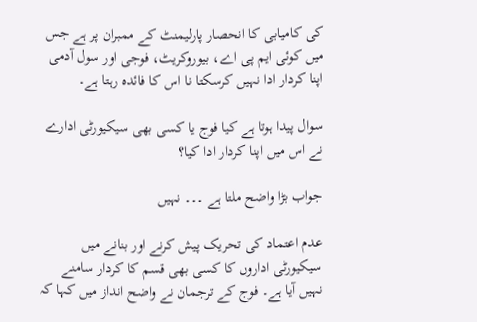کی کامیابی کا انحصار پارلیمنٹ کے ممبران پر ہے جس میں کوئی ایم پی اے، بیوروکریٹ، فوجی اور سول آدمی اپنا کردار ادا نہیں کرسکتا نا اس کا فائدہ رہتا ہے۔

سوال پیدا ہوتا ہے کیا فوج یا کسی بھی سیکیورٹی ادارے نے اس میں اپنا کردار ادا کیا؟

جواب بڑا واضح ملتا ہے ۔۔۔ نہیں

عدم اعتماد کی تحریک پیش کرنے اور بنانے میں سیکیورٹی اداروں کا کسی بھی قسم کا کردار سامنے نہیں آیا ہے۔ فوج کے ترجمان نے واضح انداز میں کہا کہ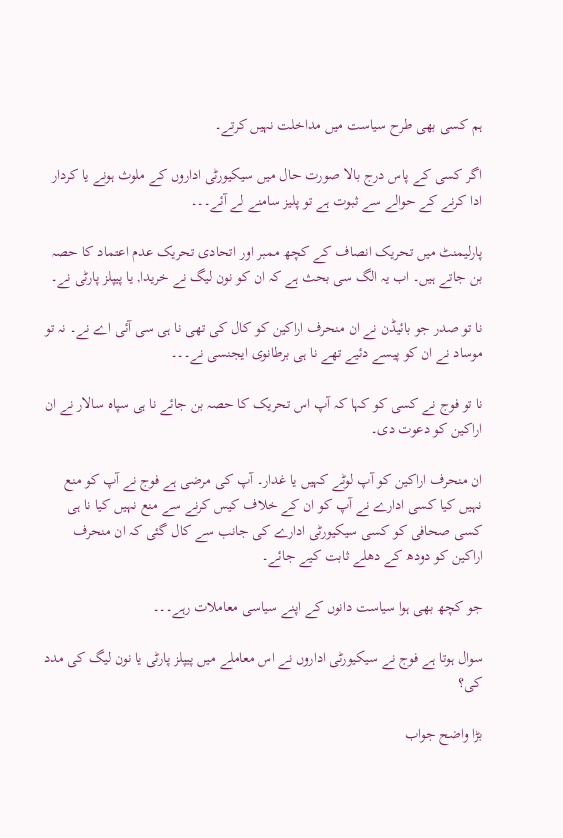ہم کسی بھی طرح سیاست میں مداخلت نہیں کرتے۔

اگر کسی کے پاس درج بالا صورت حال میں سیکیورٹی اداروں کے ملوث ہونے یا کردار ادا کرنے کے حوالے سے ثبوت ہے تو پلیز سامنے لے آئے۔۔۔

پارلیمنٹ میں تحریک انصاف کے کچھ ممبر اور اتحادی تحریک عدم اعتماد کا حصہ بن جاتے ہیں۔ اب یہ الگ سی بحث ہے کہ ان کو نون لیگ نے خریدا, یا پیپلز پارٹی نے۔

نا تو صدر جو بائیڈن نے ان منحرف اراکین کو کال کی تھی نا ہی سی آئی اے نے۔ نہ تو موساد نے ان کو پیسے دئیے تھے نا ہی برطانوی ایجنسی نے۔۔۔

نا تو فوج نے کسی کو کہا کہ آپ اس تحریک کا حصہ بن جائے نا ہی سپاہ سالار نے ان اراکین کو دعوت دی۔

ان منحرف اراکین کو آپ لوٹے کہیں یا غدار۔ آپ کی مرضی ہے فوج نے آپ کو منع نہیں کیا کسی ادارے نے آپ کو ان کے خلاف کیس کرنے سے منع نہیں کیا نا ہی کسی صحافی کو کسی سیکیورٹی ادارے کی جانب سے کال گئی کہ ان منحرف اراکین کو دودھ کے دھلے ثابت کیے جائے۔

جو کچھ بھی ہوا سیاست دانوں کے اپنے سیاسی معاملات رہے۔۔۔

سوال ہوتا ہے فوج نے سیکیورٹی اداروں نے اس معاملے میں پیپلز پارٹی یا نون لیگ کی مدد کی؟

بڑا واضح جواب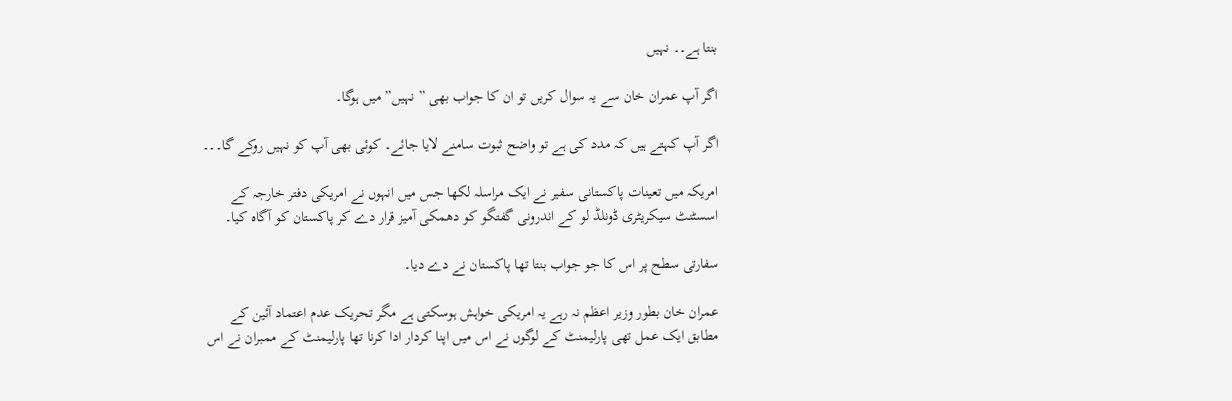بنتا ہے۔۔ نہیں

اگر آپ عمران خان سے یہ سوال کریں تو ان کا جواب بھی ” نہیں” میں ہوگا۔

اگر آپ کہتے ہیں کہ مدد کی ہے تو واضح ثبوت سامنے لایا جائے۔ کوئی بھی آپ کو نہیں روکے گا۔۔۔

امریکہ میں تعینات پاکستانی سفیر نے ایک مراسلہ لکھا جس میں انہوں نے امریکی دفتر خارجہ کے اسسٹنٹ سیکریٹری ڈونلڈ لو کے اندرونی گفتگو کو دھمکی آمیز قرار دے کر پاکستان کو آگاہ کیا۔

سفارتی سطح پر اس کا جو جواب بنتا تھا پاکستان نے دے دیا۔

عمران خان بطور وزیر اعظم نہ رہے یہ امریکی خواہش ہوسکتی ہے مگر تحریک عدم اعتماد آئین کے مطابق ایک عمل تھی پارلیمنٹ کے لوگوں نے اس میں اپنا کردار ادا کرنا تھا پارلیمنٹ کے ممبران نے اس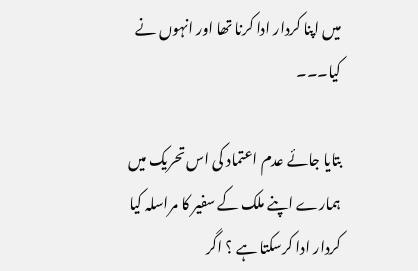میں اپنا کردار ادا کرنا تھا اور انہوں نے کیا۔۔۔

بتایا جائے عدم اعتماد کی اس تحریک میں ہمارے اپنے ملک کے سفیر کا مراسلہ کیا کردار ادا کرسکتا ہے ؟ اگر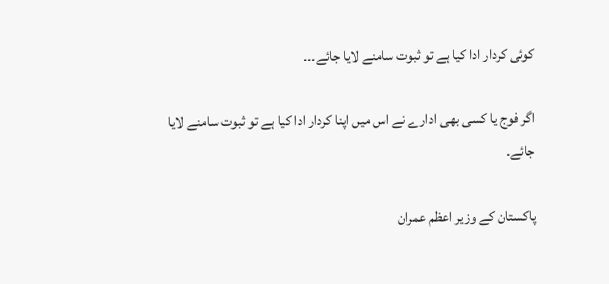کوئی کردار ادا کیا ہے تو ثبوت سامنے لایا جائے۔۔۔

اگر فوج یا کسی بھی ادارے نے اس میں اپنا کردار ادا کیا ہے تو ثبوت سامنے لایا جائے۔

پاکستان کے وزیر اعظم عمران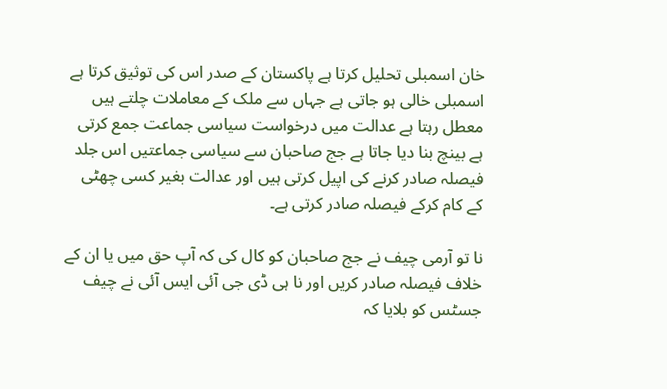خان اسمبلی تحلیل کرتا ہے پاکستان کے صدر اس کی توثیق کرتا ہے اسمبلی خالی ہو جاتی ہے جہاں سے ملک کے معاملات چلتے ہیں معطل رہتا ہے عدالت میں درخواست سیاسی جماعت جمع کرتی ہے بینچ بنا دیا جاتا ہے جج صاحبان سے سیاسی جماعتیں اس جلد فیصلہ صادر کرنے کی اپیل کرتی ہیں اور عدالت بغیر کسی چھٹی کے کام کرکے فیصلہ صادر کرتی ہے۔

نا تو آرمی چیف نے جج صاحبان کو کال کی کہ آپ حق میں یا ان کے خلاف فیصلہ صادر کریں اور نا ہی ڈی جی آئی ایس آئی نے چیف جسٹس کو بلایا کہ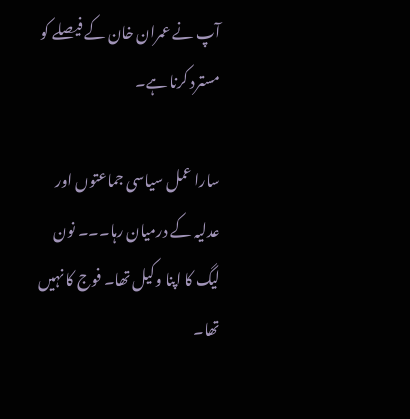آپ نے عمران خان کے فیصلے کو مسترد کرنا ہے۔

سارا عمل سیاسی جماعتوں اور عدلیہ کے درمیان رہا۔۔۔ نون لیگ کا اپنا وکیل تھا۔ فوج کا نہیں تھا۔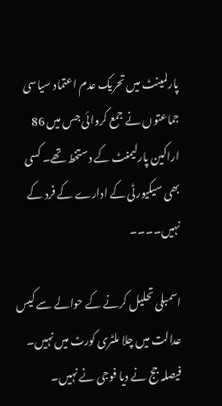پارلمینٹ میں تحریک عدم اعتماد سیاسی جماعتوں نے جمع کروائی جس میں 86 اراکین پارلیمنٹ کے دستخط تھے۔ کسی بھی سیکیورٹی کے ادارے کے فرد کے نہیں۔۔۔۔

اسمبلی تحلیل کرنے کے حوالے سے کیس عدالت میں چلا ملٹری کورٹ میں نہیں۔ فیصلہ جج نے دیا فوجی نے نہیں۔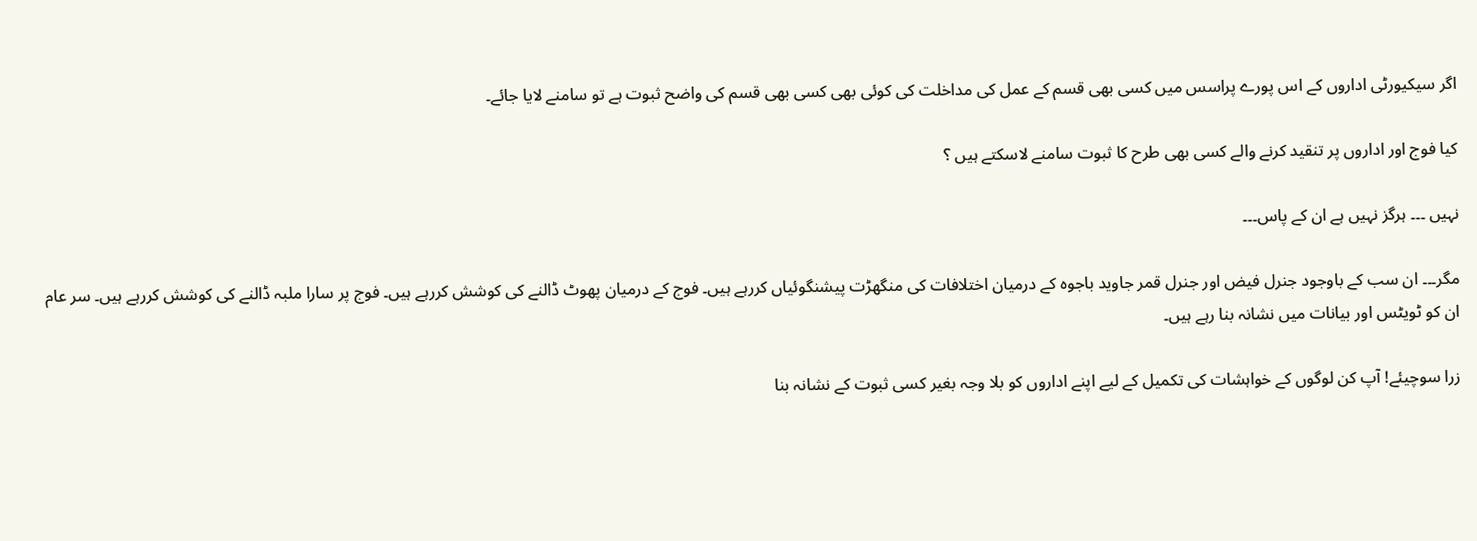اگر سیکیورٹی اداروں کے اس پورے پراسس میں کسی بھی قسم کے عمل کی مداخلت کی کوئی بھی کسی بھی قسم کی واضح ثبوت ہے تو سامنے لایا جائے۔

کیا فوج اور اداروں پر تنقید کرنے والے کسی بھی طرح کا ثبوت سامنے لاسکتے ہیں ؟

نہیں ۔۔۔ ہرگز نہیں ہے ان کے پاس۔۔۔

مگر۔۔۔ ان سب کے باوجود جنرل فیض اور جنرل قمر جاوید باجوہ کے درمیان اختلافات کی منگھڑت پیشنگوئیاں کررہے ہیں۔ فوج کے درمیان پھوٹ ڈالنے کی کوشش کررہے ہیں۔ فوج پر سارا ملبہ ڈالنے کی کوشش کررہے ہیں۔ سر عام ان کو ٹویٹس اور بیانات میں نشانہ بنا رہے ہیں۔

زرا سوچیئے! آپ کن لوگوں کے خواہشات کی تکمیل کے لیے اپنے اداروں کو بلا وجہ بغیر کسی ثبوت کے نشانہ بنا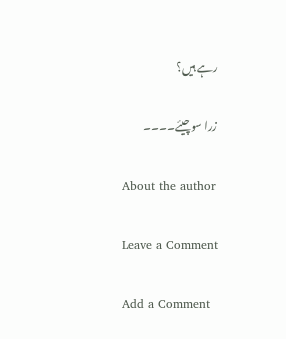رہے ہیں؟

زرا سوچیئے۔۔۔۔

About the author

Leave a Comment

Add a Comment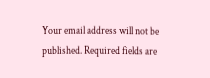Your email address will not be published. Required fields are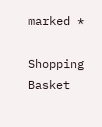marked *

Shopping Basket